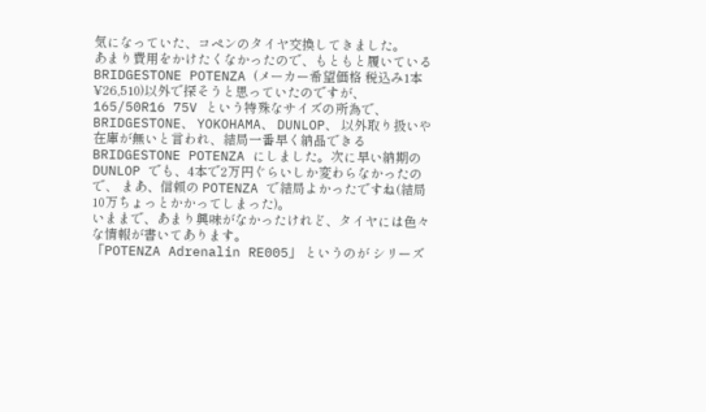気になっていた、コペンのタイヤ交換してきました。
あまり費用をかけたくなかったので、もともと履いている BRIDGESTONE POTENZA (メーカー希望価格 税込み1本 ¥26,510)以外で探そうと思っていたのですが、165/50R16 75V という特殊なサイズの所為で、BRIDGESTONE、 YOKOHAMA、 DUNLOP、 以外取り扱いや在庫が無いと言われ、結局一番早く納品できる BRIDGESTONE POTENZA にしました。次に早い納期のDUNLOP でも、4本で2万円ぐらいしか変わらなかったので、 まあ、信頼の POTENZA で結局よかったですね(結局10万ちょっとかかってしまった)。
いままで、あまり興味がなかったけれど、タイヤには色々な情報が書いてあります。
「POTENZA Adrenalin RE005」 というのが シリーズ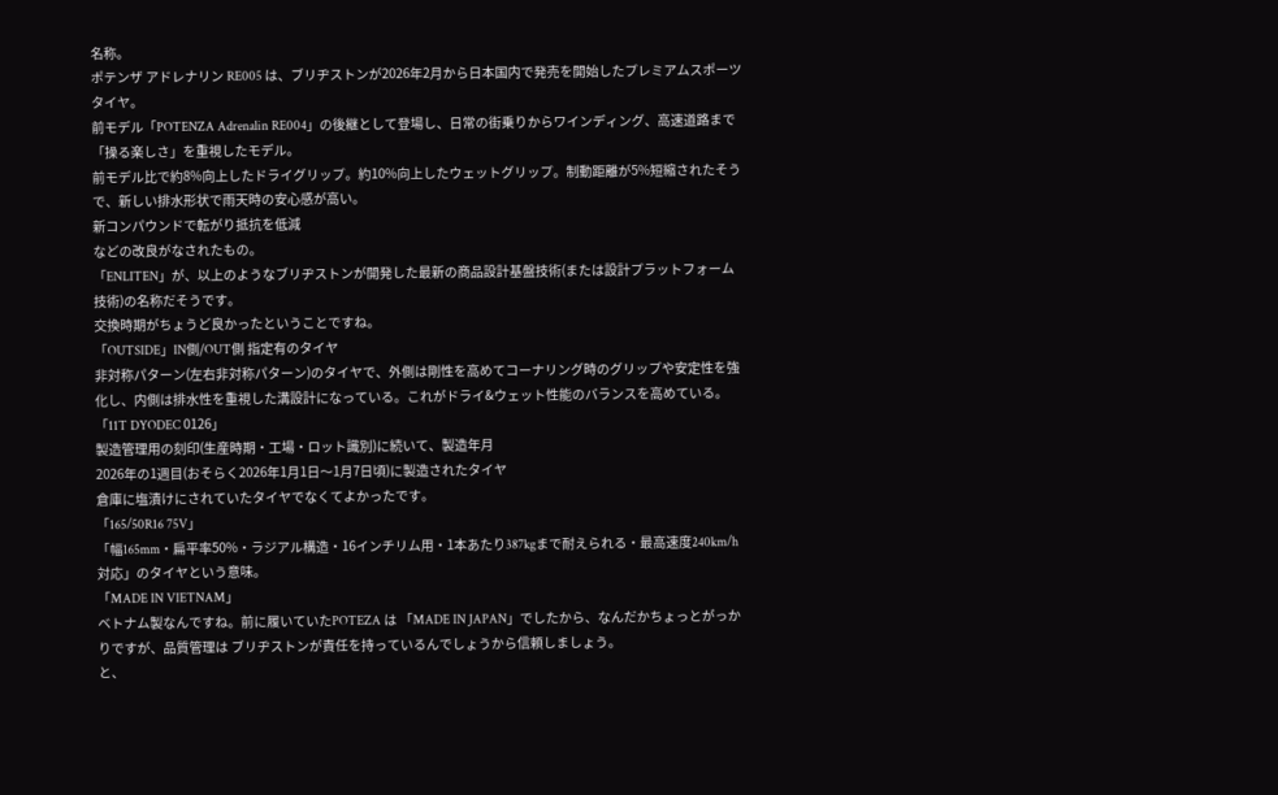名称。
ポテンザ アドレナリン RE005 は、ブリヂストンが2026年2月から日本国内で発売を開始したプレミアムスポーツタイヤ。
前モデル「POTENZA Adrenalin RE004」の後継として登場し、日常の街乗りからワインディング、高速道路まで「操る楽しさ」を重視したモデル。
前モデル比で約8%向上したドライグリップ。約10%向上したウェットグリップ。制動距離が5%短縮されたそうで、新しい排水形状で雨天時の安心感が高い。
新コンパウンドで転がり抵抗を低減
などの改良がなされたもの。
「ENLITEN」が、以上のようなブリヂストンが開発した最新の商品設計基盤技術(または設計プラットフォーム技術)の名称だそうです。
交換時期がちょうど良かったということですね。
「OUTSIDE」IN側/OUT側 指定有のタイヤ
非対称パターン(左右非対称パターン)のタイヤで、外側は剛性を高めてコーナリング時のグリップや安定性を強化し、内側は排水性を重視した溝設計になっている。これがドライ&ウェット性能のバランスを高めている。
「11T DYODEC 0126」
製造管理用の刻印(生産時期・工場・ロット識別)に続いて、製造年月
2026年の1週目(おそらく2026年1月1日〜1月7日頃)に製造されたタイヤ
倉庫に塩漬けにされていたタイヤでなくてよかったです。
「165/50R16 75V」
「幅165mm・扁平率50%・ラジアル構造・16インチリム用・1本あたり387kgまで耐えられる・最高速度240km/h対応」のタイヤという意味。
「MADE IN VIETNAM」
ベトナム製なんですね。前に履いていたPOTEZA は 「MADE IN JAPAN」でしたから、なんだかちょっとがっかりですが、品質管理は ブリヂストンが責任を持っているんでしょうから信頼しましょう。
と、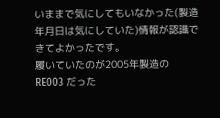いままで気にしてもいなかった(製造年月日は気にしていた)情報が認識できてよかったです。
履いていたのが2005年製造の RE003 だった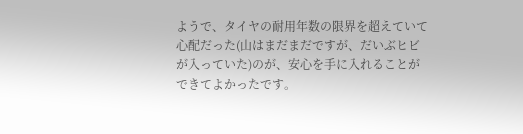ようで、タイヤの耐用年数の限界を超えていて心配だった(山はまだまだですが、だいぶヒビが入っていた)のが、安心を手に入れることができてよかったです。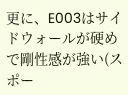更に、E003はサイドウォールが硬めで剛性感が強い(スポー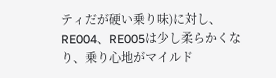ティだが硬い乗り味)に対し、RE004、RE005は少し柔らかくなり、乗り心地がマイルド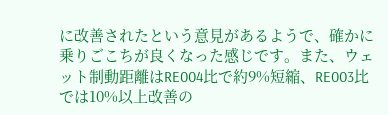に改善されたという意見があるようで、確かに乗りごこちが良くなった感じです。また、ウェット制動距離はRE004比で約9%短縮、RE003比では10%以上改善の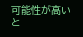可能性が高いと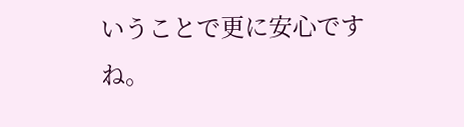いうことで更に安心ですね。